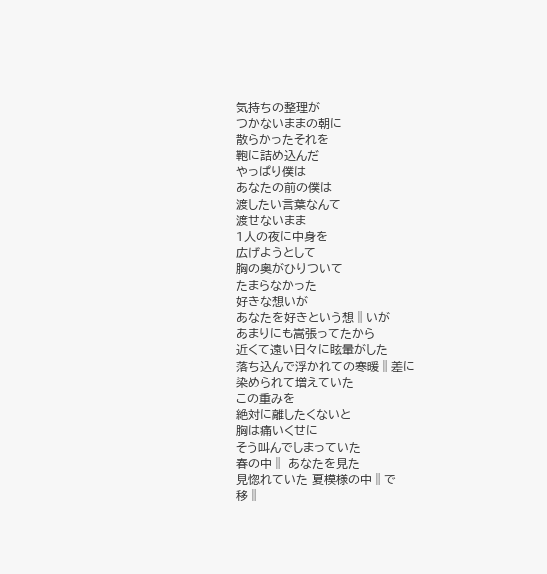気持ちの整理が
つかないままの朝に
散らかったそれを
鞄に詰め込んだ
やっぱり僕は
あなたの前の僕は
渡したい言葉なんて
渡せないまま
1人の夜に中身を
広げようとして
胸の奥がひりついて
たまらなかった
好きな想いが
あなたを好きという想‖いが
あまりにも嵩張ってたから
近くて遠い日々に眩暈がした
落ち込んで浮かれての寒暖‖差に
染められて増えていた
この重みを
絶対に離したくないと
胸は痛いくせに
そう叫んでしまっていた
春の中‖ あなたを見た
見惚れていた 夏模様の中‖で
移‖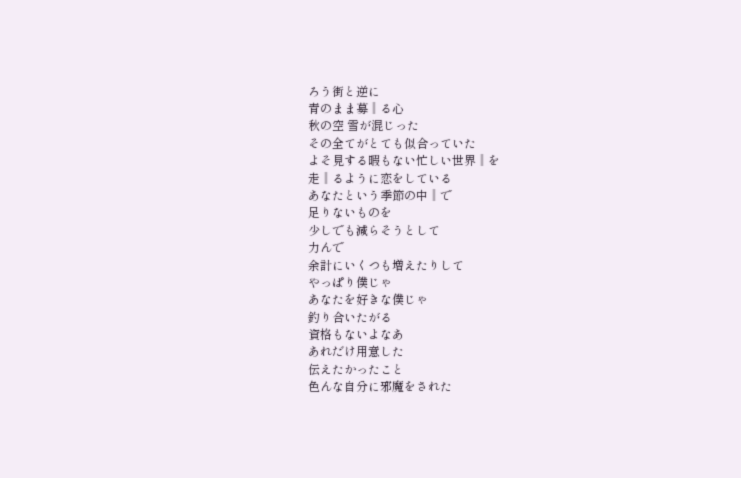ろう街と逆に
青のまま募‖る心
秋の空 雪が混じった
その全てがとても似合っていた
よそ見する暇もない忙しい世界‖を
走‖るように恋をしている
あなたという季節の中‖で
足りないものを
少しでも減らそうとして
力んで
余計にいくつも増えたりして
やっぱり僕じゃ
あなたを好きな僕じゃ
釣り合いたがる
資格もないよなあ
あれだけ用意した
伝えたかったこと
色んな自分に邪魔をされた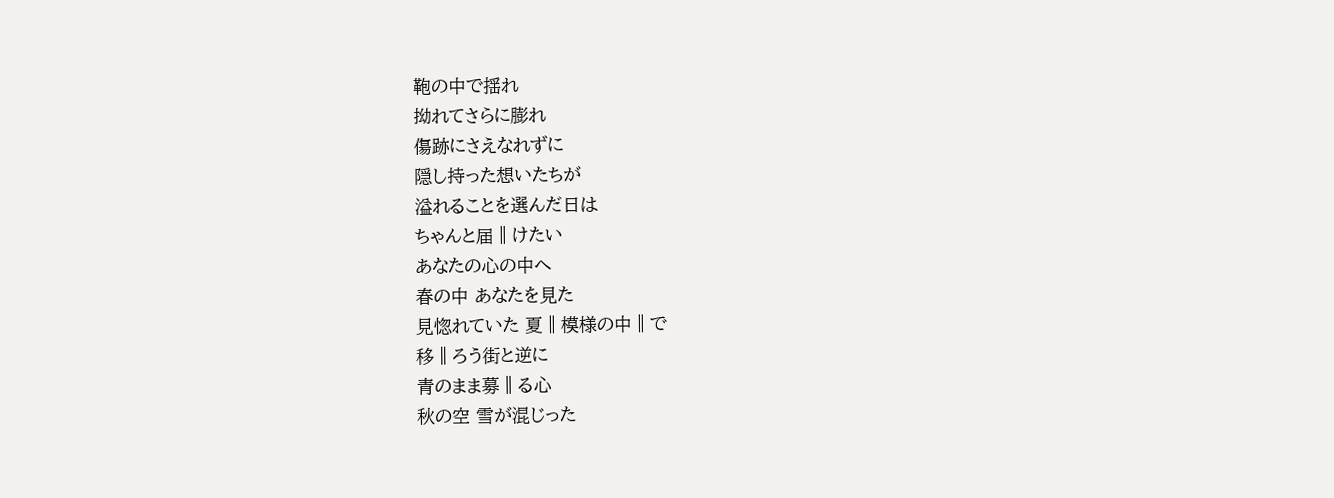鞄の中で揺れ
拗れてさらに膨れ
傷跡にさえなれずに
隠し持った想いたちが
溢れることを選んだ日は
ちゃんと届‖けたい
あなたの心の中へ
春の中 あなたを見た
見惚れていた 夏‖模様の中‖で
移‖ろう街と逆に
青のまま募‖る心
秋の空 雪が混じった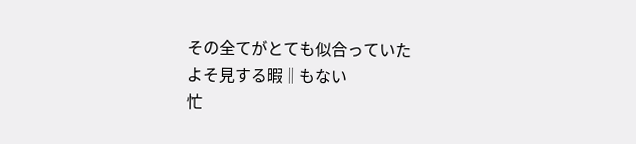その全てがとても似合っていた
よそ見する暇‖もない
忙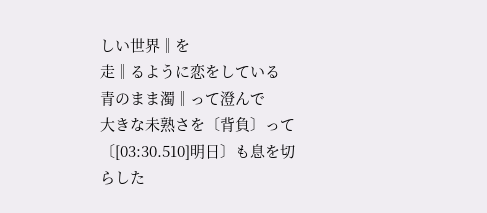しい世界‖を
走‖るように恋をしている
青のまま濁‖って澄んで
大きな未熟さを〔背負〕って
〔[03:30.510]明日〕も息を切らした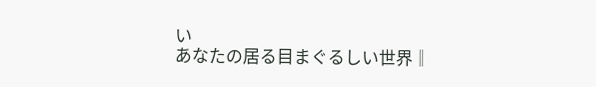い
あなたの居る目まぐるしい世界‖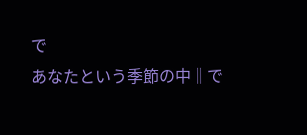で
あなたという季節の中‖で